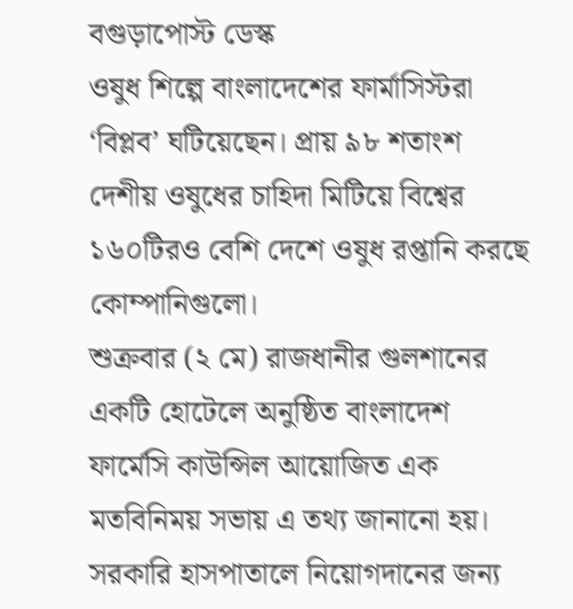বগুড়াপোস্ট ডেস্ক
ওষুধ শিল্পে বাংলাদেশের ফার্মাসিস্টরা ‘বিপ্লব’ ঘটিয়েছেন। প্রায় ৯৮ শতাংশ দেশীয় ওষুধের চাহিদা মিটিয়ে বিশ্বের ১৬০টিরও বেশি দেশে ওষুধ রপ্তানি করছে কোম্পানিগুলো।
শুক্রবার (২ মে) রাজধানীর গুলশানের একটি হোটেলে অনুষ্ঠিত বাংলাদেশ ফার্মেসি কাউন্সিল আয়োজিত এক মতবিনিময় সভায় এ তথ্য জানানো হয়।
সরকারি হাসপাতালে নিয়োগদানের জন্য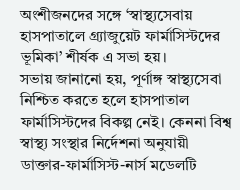অংশীজনদের সঙ্গে ‘স্বাস্থ্যসেবায় হাসপাতালে গ্র্যাজুয়েট ফার্মাসিস্টদের ভূমিকা’ শীর্ষক এ সভা হয়।
সভায় জানানো হয়, পূর্ণাঙ্গ স্বাস্থ্যসেবা নিশ্চিত করতে হলে হাসপাতাল ফার্মাসিস্টদের বিকল্প নেই। কেননা বিশ্ব স্বাস্থ্য সংস্থার নির্দেশনা অনুযায়ী ডাক্তার-ফার্মাসিস্ট-নার্স মডেলটি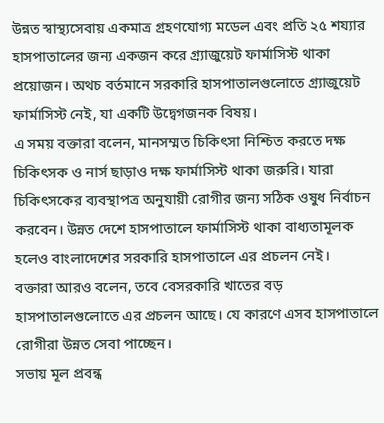উন্নত স্বাস্থ্যসেবায় একমাত্র গ্রহণযোগ্য মডেল এবং প্রতি ২৫ শয্যার হাসপাতালের জন্য একজন করে গ্র্যাজুয়েট ফার্মাসিস্ট থাকা প্রয়োজন। অথচ বর্তমানে সরকারি হাসপাতালগুলোতে গ্র্যাজুয়েট ফার্মাসিস্ট নেই, যা একটি উদ্বেগজনক বিষয়।
এ সময় বক্তারা বলেন, মানসম্মত চিকিৎসা নিশ্চিত করতে দক্ষ চিকিৎসক ও নার্স ছাড়াও দক্ষ ফার্মাসিস্ট থাকা জরুরি। যারা চিকিৎসকের ব্যবস্থাপত্র অনুযায়ী রোগীর জন্য সঠিক ওষুধ নির্বাচন করবেন। উন্নত দেশে হাসপাতালে ফার্মাসিস্ট থাকা বাধ্যতামূলক হলেও বাংলাদেশের সরকারি হাসপাতালে এর প্রচলন নেই।
বক্তারা আরও বলেন, তবে বেসরকারি খাতের বড় হাসপাতালগুলোতে এর প্রচলন আছে। যে কারণে এসব হাসপাতালে রোগীরা উন্নত সেবা পাচ্ছেন।
সভায় মূল প্রবন্ধ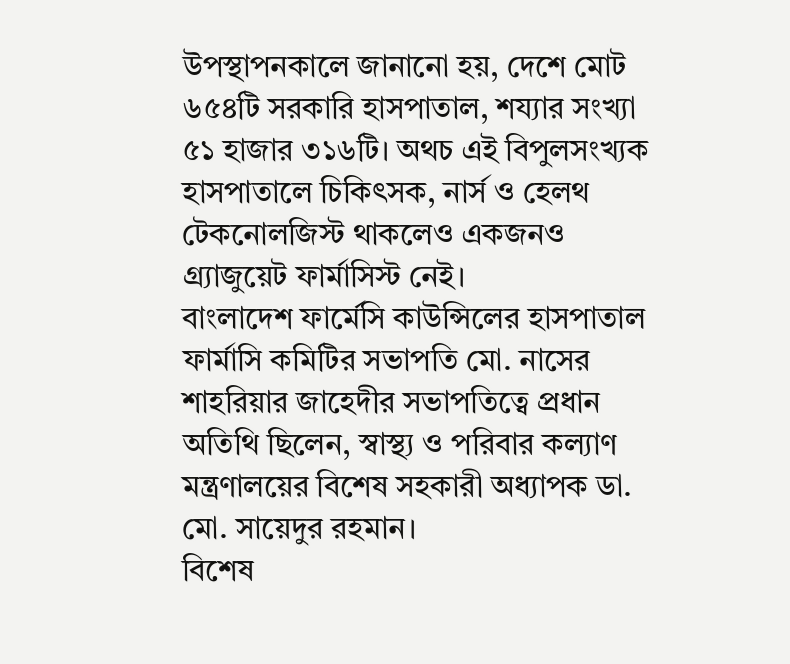উপস্থাপনকালে জানানো হয়, দেশে মোট ৬৫৪টি সরকারি হাসপাতাল, শয্যার সংখ্যা ৫১ হাজার ৩১৬টি। অথচ এই বিপুলসংখ্যক হাসপাতালে চিকিৎসক, নার্স ও হেলথ টেকনোলজিস্ট থাকলেও একজনও গ্র্যাজুয়েট ফার্মাসিস্ট নেই।
বাংলাদেশ ফার্মেসি কাউন্সিলের হাসপাতাল ফার্মাসি কমিটির সভাপতি মো. নাসের শাহরিয়ার জাহেদীর সভাপতিত্বে প্রধান অতিথি ছিলেন, স্বাস্থ্য ও পরিবার কল্যাণ মন্ত্রণালয়ের বিশেষ সহকারী অধ্যাপক ডা. মো. সায়েদুর রহমান।
বিশেষ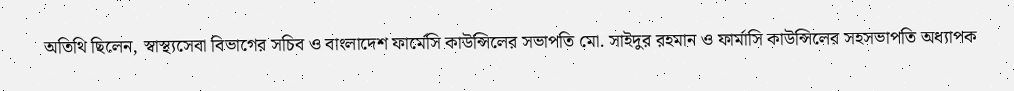অতিথি ছিলেন, স্বাস্থ্যসেবা বিভাগের সচিব ও বাংলাদেশ ফার্মেসি কাউন্সিলের সভাপতি মো. সাইদুর রহমান ও ফার্মাসি কাউন্সিলের সহসভাপতি অধ্যাপক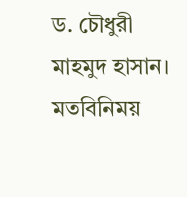ড. চৌধুরী মাহমুদ হাসান।
মতবিনিময়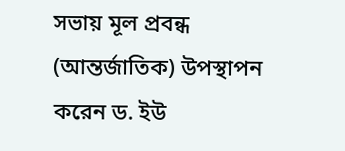সভায় মূল প্রবন্ধ (আন্তর্জাতিক) উপস্থাপন করেন ড. ইউ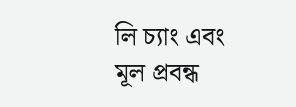লি চ্যাং এবং মূল প্রবন্ধ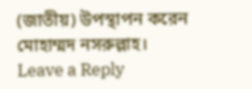(জাতীয়) উপস্থাপন করেন মোহাম্মদ নসরুল্লাহ।
Leave a Reply